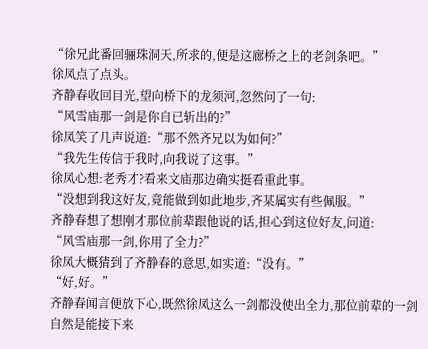“徐兄此番回骊珠洞天,所求的,便是这廊桥之上的老剑条吧。”
徐凤点了点头。
齐静春收回目光,望向桥下的龙须河,忽然问了一句:
“风雪庙那一剑是你自已斩出的?”
徐凤笑了几声说道:“那不然齐兄以为如何?”
“我先生传信于我时,向我说了这事。”
徐凤心想:老秀才?看来文庙那边确实挺看重此事。
“没想到我这好友,竟能做到如此地步,齐某属实有些佩服。”
齐静春想了想刚才那位前辈跟他说的话,担心到这位好友,问道:
“风雪庙那一剑,你用了全力?”
徐凤大概猜到了齐静春的意思,如实道:“没有。”
“好,好。”
齐静春闻言便放下心,既然徐凤这么一剑都没使出全力,那位前辈的一剑自然是能接下来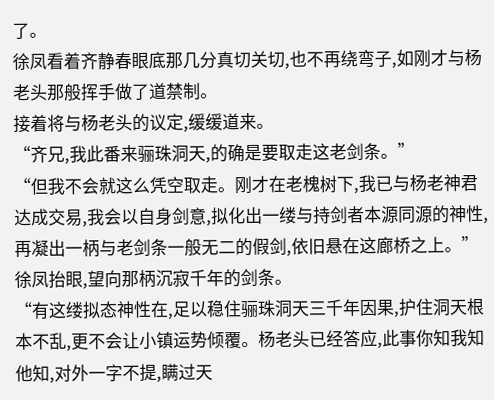了。
徐凤看着齐静春眼底那几分真切关切,也不再绕弯子,如刚才与杨老头那般挥手做了道禁制。
接着将与杨老头的议定,缓缓道来。
“齐兄,我此番来骊珠洞天,的确是要取走这老剑条。”
“但我不会就这么凭空取走。刚才在老槐树下,我已与杨老神君达成交易,我会以自身剑意,拟化出一缕与持剑者本源同源的神性,再凝出一柄与老剑条一般无二的假剑,依旧悬在这廊桥之上。”
徐凤抬眼,望向那柄沉寂千年的剑条。
“有这缕拟态神性在,足以稳住骊珠洞天三千年因果,护住洞天根本不乱,更不会让小镇运势倾覆。杨老头已经答应,此事你知我知他知,对外一字不提,瞒过天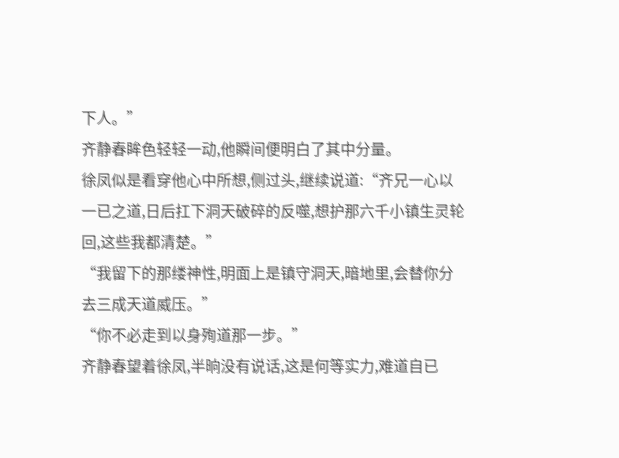下人。”
齐静春眸色轻轻一动,他瞬间便明白了其中分量。
徐凤似是看穿他心中所想,侧过头,继续说道:“齐兄一心以一已之道,日后扛下洞天破碎的反噬,想护那六千小镇生灵轮回,这些我都清楚。”
“我留下的那缕神性,明面上是镇守洞天,暗地里,会替你分去三成天道威压。”
“你不必走到以身殉道那一步。”
齐静春望着徐凤,半晌没有说话,这是何等实力,难道自已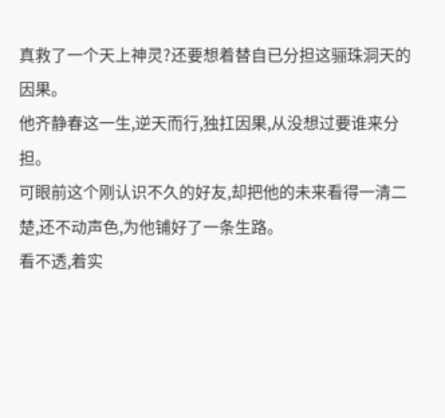真救了一个天上神灵?还要想着替自已分担这骊珠洞天的因果。
他齐静春这一生,逆天而行,独扛因果,从没想过要谁来分担。
可眼前这个刚认识不久的好友,却把他的未来看得一清二楚,还不动声色,为他铺好了一条生路。
看不透,着实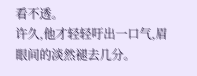看不透。
许久,他才轻轻吁出一口气,眉眼间的淡然褪去几分。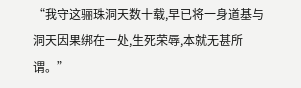“我守这骊珠洞天数十载,早已将一身道基与洞天因果绑在一处,生死荣辱,本就无甚所谓。”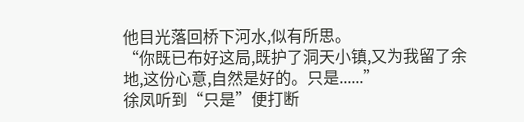他目光落回桥下河水,似有所思。
“你既已布好这局,既护了洞天小镇,又为我留了余地,这份心意,自然是好的。只是......”
徐凤听到“只是”便打断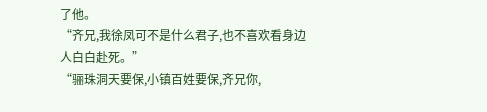了他。
“齐兄,我徐凤可不是什么君子,也不喜欢看身边人白白赴死。”
“骊珠洞天要保,小镇百姓要保,齐兄你,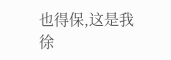也得保,这是我徐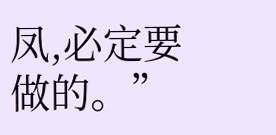凤,必定要做的。”